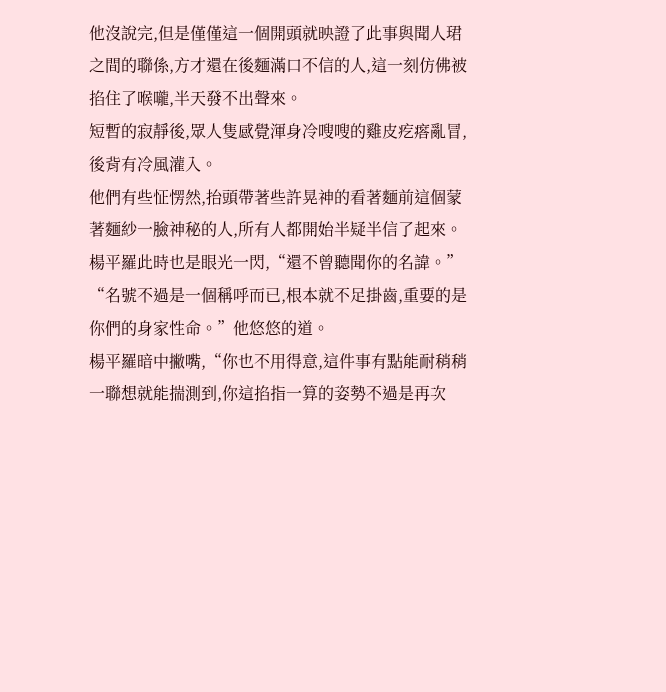他沒說完,但是僅僅這一個開頭就映證了此事與聞人珺之間的聯係,方才還在後麵滿口不信的人,這一刻仿佛被掐住了喉嚨,半天發不出聲來。
短暫的寂靜後,眾人隻感覺渾身冷嗖嗖的雞皮疙瘩亂冒,後背有冷風灌入。
他們有些怔愣然,抬頭帶著些許晃神的看著麵前這個蒙著麵紗一臉神秘的人,所有人都開始半疑半信了起來。
楊平羅此時也是眼光一閃,“還不曾聽聞你的名諱。”
“名號不過是一個稱呼而已,根本就不足掛齒,重要的是你們的身家性命。”他悠悠的道。
楊平羅暗中撇嘴,“你也不用得意,這件事有點能耐稍稍一聯想就能揣測到,你這掐指一算的姿勢不過是再次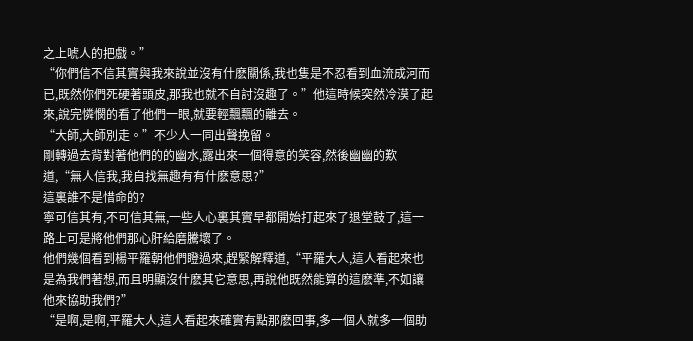之上唬人的把戲。”
“你們信不信其實與我來說並沒有什麽關係,我也隻是不忍看到血流成河而已,既然你們死硬著頭皮,那我也就不自討沒趣了。”他這時候突然冷漠了起來,說完憐憫的看了他們一眼,就要輕飄飄的離去。
“大師,大師別走。”不少人一同出聲挽留。
剛轉過去背對著他們的的幽水,露出來一個得意的笑容,然後幽幽的歎道,“無人信我,我自找無趣有有什麽意思?”
這裏誰不是惜命的?
寧可信其有,不可信其無,一些人心裏其實早都開始打起來了退堂鼓了,這一路上可是將他們那心肝給磨騰壞了。
他們幾個看到楊平羅朝他們瞪過來,趕緊解釋道,“平羅大人,這人看起來也是為我們著想,而且明顯沒什麽其它意思,再說他既然能算的這麽準,不如讓他來協助我們?”
“是啊,是啊,平羅大人,這人看起來確實有點那麽回事,多一個人就多一個助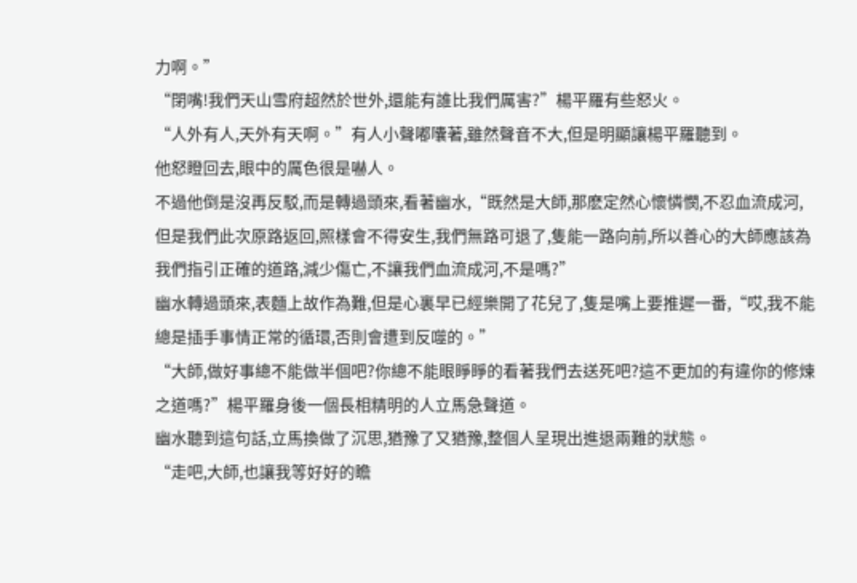力啊。”
“閉嘴!我們天山雪府超然於世外,還能有誰比我們厲害?”楊平羅有些怒火。
“人外有人,天外有天啊。”有人小聲嘟囔著,雖然聲音不大,但是明顯讓楊平羅聽到。
他怒瞪回去,眼中的厲色很是嚇人。
不過他倒是沒再反駁,而是轉過頭來,看著幽水,“既然是大師,那麽定然心懷憐憫,不忍血流成河,但是我們此次原路返回,照樣會不得安生,我們無路可退了,隻能一路向前,所以善心的大師應該為我們指引正確的道路,減少傷亡,不讓我們血流成河,不是嗎?”
幽水轉過頭來,表麵上故作為難,但是心裏早已經樂開了花兒了,隻是嘴上要推遲一番,“哎,我不能總是插手事情正常的循環,否則會遭到反噬的。”
“大師,做好事總不能做半個吧?你總不能眼睜睜的看著我們去送死吧?這不更加的有違你的修煉之道嗎?”楊平羅身後一個長相精明的人立馬急聲道。
幽水聽到這句話,立馬換做了沉思,猶豫了又猶豫,整個人呈現出進退兩難的狀態。
“走吧,大師,也讓我等好好的瞻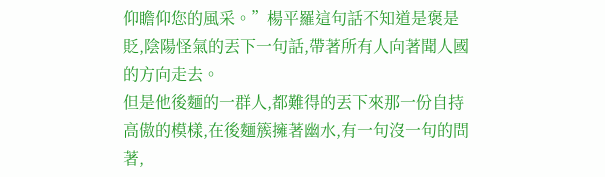仰瞻仰您的風采。”楊平羅這句話不知道是褒是貶,陰陽怪氣的丟下一句話,帶著所有人向著聞人國的方向走去。
但是他後麵的一群人,都難得的丟下來那一份自持高傲的模樣,在後麵簇擁著幽水,有一句沒一句的問著,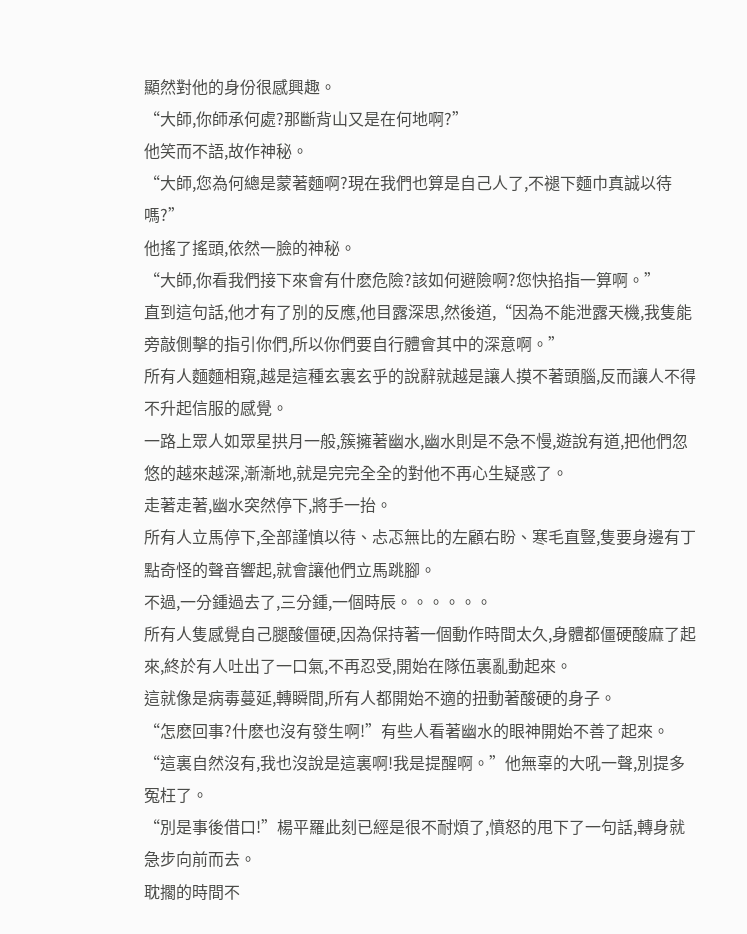顯然對他的身份很感興趣。
“大師,你師承何處?那斷背山又是在何地啊?”
他笑而不語,故作神秘。
“大師,您為何總是蒙著麵啊?現在我們也算是自己人了,不褪下麵巾真誠以待嗎?”
他搖了搖頭,依然一臉的神秘。
“大師,你看我們接下來會有什麽危險?該如何避險啊?您快掐指一算啊。”
直到這句話,他才有了別的反應,他目露深思,然後道,“因為不能泄露天機,我隻能旁敲側擊的指引你們,所以你們要自行體會其中的深意啊。”
所有人麵麵相窺,越是這種玄裏玄乎的說辭就越是讓人摸不著頭腦,反而讓人不得不升起信服的感覺。
一路上眾人如眾星拱月一般,簇擁著幽水,幽水則是不急不慢,遊說有道,把他們忽悠的越來越深,漸漸地,就是完完全全的對他不再心生疑惑了。
走著走著,幽水突然停下,將手一抬。
所有人立馬停下,全部謹慎以待、忐忑無比的左顧右盼、寒毛直豎,隻要身邊有丁點奇怪的聲音響起,就會讓他們立馬跳腳。
不過,一分鍾過去了,三分鍾,一個時辰。。。。。。
所有人隻感覺自己腿酸僵硬,因為保持著一個動作時間太久,身體都僵硬酸麻了起來,終於有人吐出了一口氣,不再忍受,開始在隊伍裏亂動起來。
這就像是病毒蔓延,轉瞬間,所有人都開始不適的扭動著酸硬的身子。
“怎麽回事?什麽也沒有發生啊!”有些人看著幽水的眼神開始不善了起來。
“這裏自然沒有,我也沒說是這裏啊!我是提醒啊。”他無辜的大吼一聲,別提多冤枉了。
“別是事後借口!”楊平羅此刻已經是很不耐煩了,憤怒的甩下了一句話,轉身就急步向前而去。
耽擱的時間不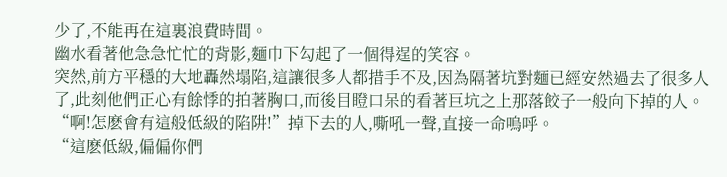少了,不能再在這裏浪費時間。
幽水看著他急急忙忙的背影,麵巾下勾起了一個得逞的笑容。
突然,前方平穩的大地轟然塌陷,這讓很多人都措手不及,因為隔著坑對麵已經安然過去了很多人了,此刻他們正心有餘悸的拍著胸口,而後目瞪口呆的看著巨坑之上那落餃子一般向下掉的人。
“啊!怎麽會有這般低級的陷阱!”掉下去的人,嘶吼一聲,直接一命嗚呼。
“這麽低級,偏偏你們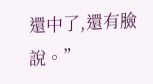還中了,還有臉說。”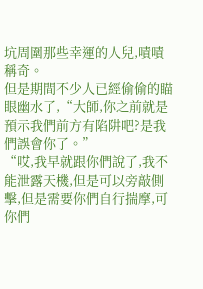坑周圍那些幸運的人兒,嘖嘖稱奇。
但是期間不少人已經偷偷的瞄眼幽水了,“大師,你之前就是預示我們前方有陷阱吧?是我們誤會你了。”
“哎,我早就跟你們說了,我不能泄露天機,但是可以旁敲側擊,但是需要你們自行揣摩,可你們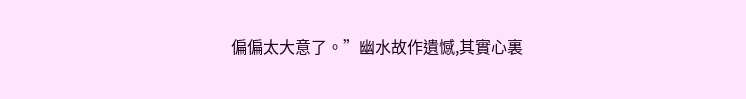偏偏太大意了。”幽水故作遺憾,其實心裏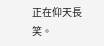正在仰天長笑。